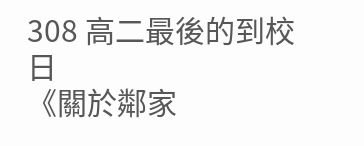308 高二最後的到校日
《關於鄰家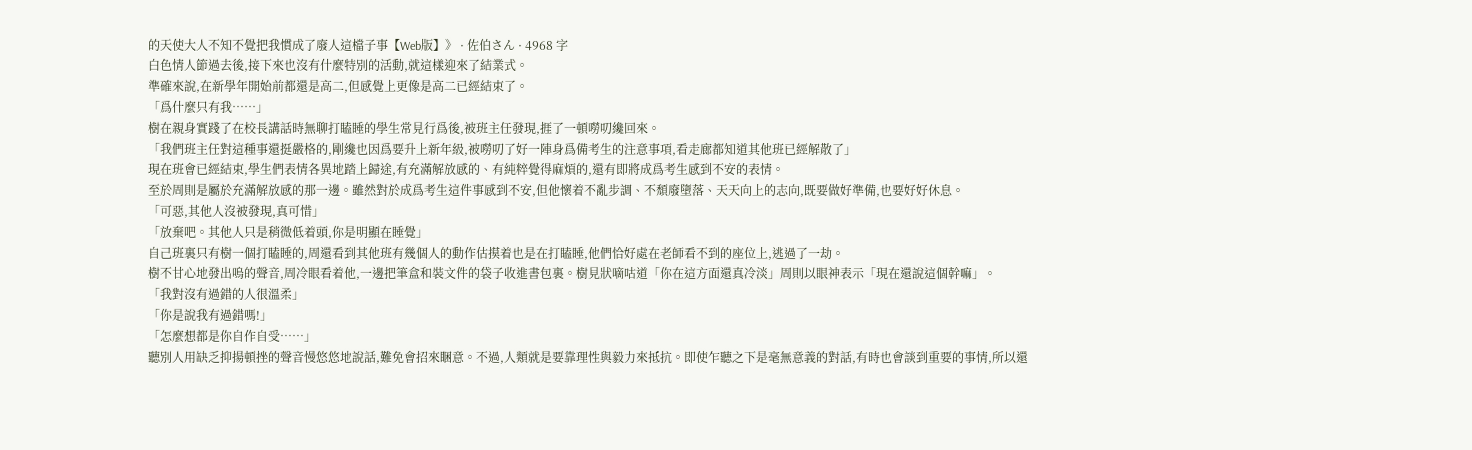的天使大人不知不覺把我慣成了廢人這檔子事【Web版】》 · 佐伯さん · 4968 字
白色情人節過去後,接下來也沒有什麼特別的活動,就這樣迎來了結業式。
準確來說,在新學年開始前都還是高二,但感覺上更像是高二已經結束了。
「爲什麼只有我……」
樹在親身實踐了在校長講話時無聊打瞌睡的學生常見行爲後,被班主任發現,捱了一頓嘮叨纔回來。
「我們班主任對這種事還挺嚴格的,剛纔也因爲要升上新年級,被嘮叨了好一陣身爲備考生的注意事項,看走廊都知道其他班已經解散了」
現在班會已經結束,學生們表情各異地踏上歸途,有充滿解放感的、有純粹覺得麻煩的,還有即將成爲考生感到不安的表情。
至於周則是屬於充滿解放感的那一邊。雖然對於成爲考生這件事感到不安,但他懷着不亂步調、不頹廢墮落、天天向上的志向,既要做好準備,也要好好休息。
「可惡,其他人沒被發現,真可惜」
「放棄吧。其他人只是稍微低着頭,你是明顯在睡覺」
自己班裏只有樹一個打瞌睡的,周還看到其他班有幾個人的動作估摸着也是在打瞌睡,他們恰好處在老師看不到的座位上,逃過了一劫。
樹不甘心地發出嗚的聲音,周冷眼看着他,一邊把筆盒和裝文件的袋子收進書包裏。樹見狀嘀咕道「你在這方面還真冷淡」周則以眼神表示「現在還說這個幹嘛」。
「我對沒有過錯的人很溫柔」
「你是說我有過錯嗎!」
「怎麼想都是你自作自受……」
聽別人用缺乏抑揚頓挫的聲音慢悠悠地說話,難免會招來睏意。不過,人類就是要靠理性與毅力來抵抗。即使乍聽之下是毫無意義的對話,有時也會談到重要的事情,所以還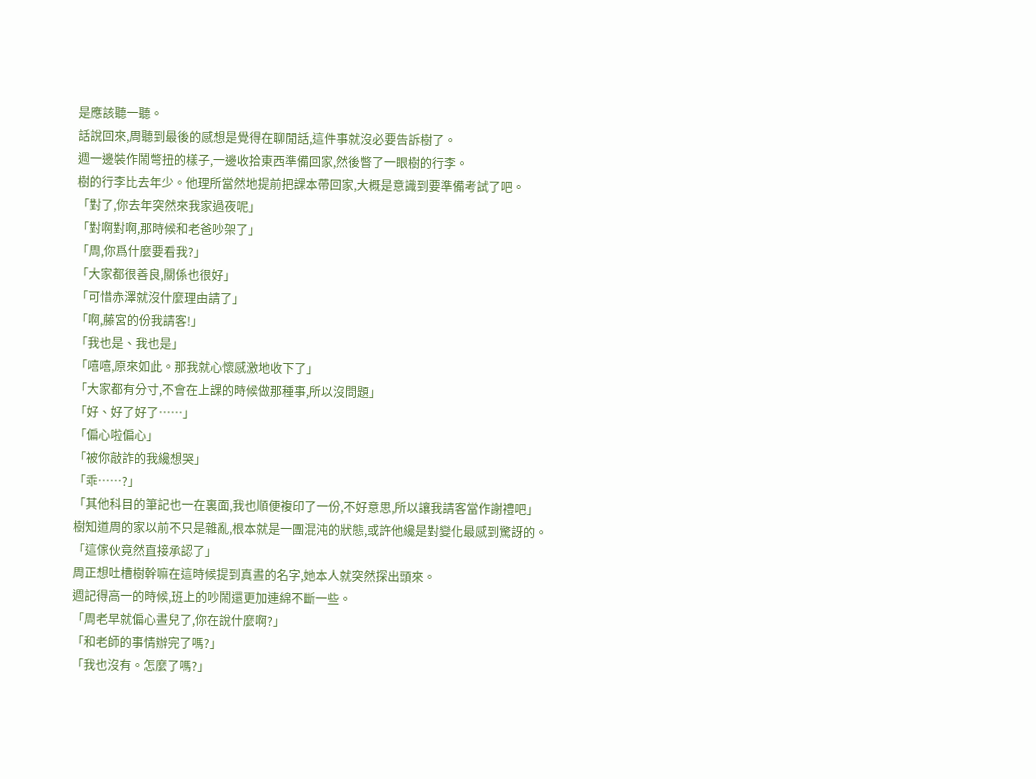是應該聽一聽。
話說回來,周聽到最後的感想是覺得在聊閒話,這件事就沒必要告訴樹了。
週一邊裝作鬧彆扭的樣子,一邊收拾東西準備回家,然後瞥了一眼樹的行李。
樹的行李比去年少。他理所當然地提前把課本帶回家,大概是意識到要準備考試了吧。
「對了,你去年突然來我家過夜呢」
「對啊對啊,那時候和老爸吵架了」
「周,你爲什麼要看我?」
「大家都很善良,關係也很好」
「可惜赤澤就沒什麼理由請了」
「啊,藤宮的份我請客!」
「我也是、我也是」
「嘻嘻,原來如此。那我就心懷感激地收下了」
「大家都有分寸,不會在上課的時候做那種事,所以沒問題」
「好、好了好了……」
「偏心啦偏心」
「被你敲詐的我纔想哭」
「乖……?」
「其他科目的筆記也一在裏面,我也順便複印了一份,不好意思,所以讓我請客當作謝禮吧」
樹知道周的家以前不只是雜亂,根本就是一團混沌的狀態,或許他纔是對變化最感到驚訝的。
「這傢伙竟然直接承認了」
周正想吐槽樹幹嘛在這時候提到真晝的名字,她本人就突然探出頭來。
週記得高一的時候,班上的吵鬧還更加連綿不斷一些。
「周老早就偏心晝兒了,你在說什麼啊?」
「和老師的事情辦完了嗎?」
「我也沒有。怎麼了嗎?」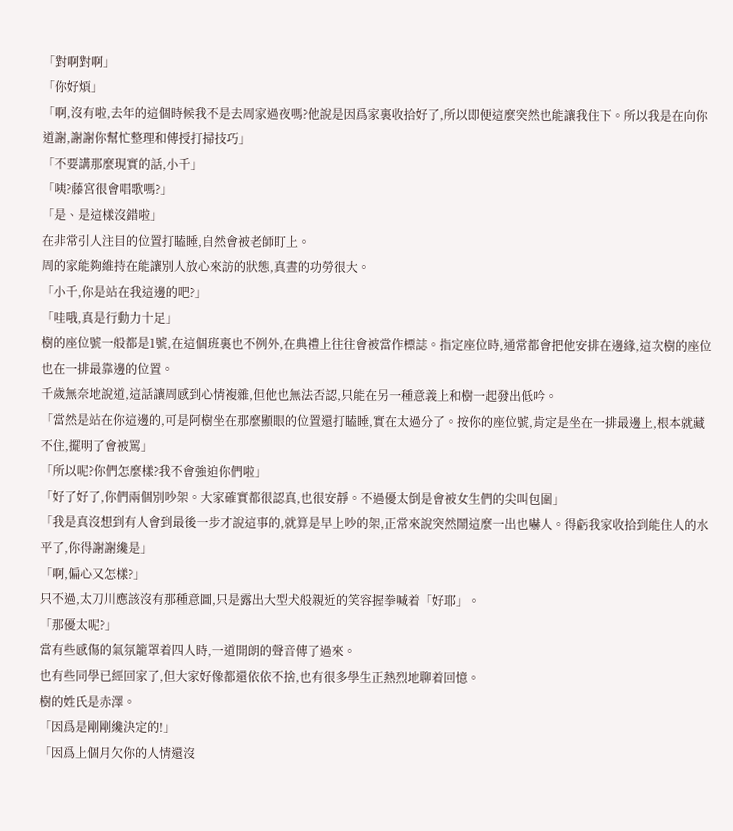「對啊對啊」
「你好煩」
「啊,沒有啦,去年的這個時候我不是去周家過夜嗎?他說是因爲家裏收拾好了,所以即便這麼突然也能讓我住下。所以我是在向你道謝,謝謝你幫忙整理和傳授打掃技巧」
「不要講那麼現實的話,小千」
「咦?藤宮很會唱歌嗎?」
「是、是這樣沒錯啦」
在非常引人注目的位置打瞌睡,自然會被老師盯上。
周的家能夠維持在能讓別人放心來訪的狀態,真晝的功勞很大。
「小千,你是站在我這邊的吧?」
「哇哦,真是行動力十足」
樹的座位號一般都是1號,在這個班裏也不例外,在典禮上往往會被當作標誌。指定座位時,通常都會把他安排在邊緣,這次樹的座位也在一排最靠邊的位置。
千歲無奈地說道,這話讓周感到心情複雜,但他也無法否認,只能在另一種意義上和樹一起發出低吟。
「當然是站在你這邊的,可是阿樹坐在那麼顯眼的位置還打瞌睡,實在太過分了。按你的座位號,肯定是坐在一排最邊上,根本就藏不住,擺明了會被罵」
「所以呢?你們怎麼樣?我不會強迫你們啦」
「好了好了,你們兩個別吵架。大家確實都很認真,也很安靜。不過優太倒是會被女生們的尖叫包圍」
「我是真沒想到有人會到最後一步才說這事的,就算是早上吵的架,正常來說突然鬧這麼一出也嚇人。得虧我家收拾到能住人的水平了,你得謝謝纔是」
「啊,偏心又怎樣?」
只不過,太刀川應該沒有那種意圖,只是露出大型犬般親近的笑容握拳喊着「好耶」。
「那優太呢?」
當有些感傷的氣氛籠罩着四人時,一道開朗的聲音傳了過來。
也有些同學已經回家了,但大家好像都還依依不捨,也有很多學生正熱烈地聊着回憶。
樹的姓氏是赤澤。
「因爲是剛剛纔決定的!」
「因爲上個月欠你的人情還沒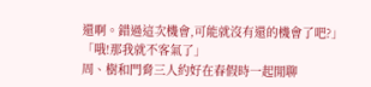還啊。錯過這次機會,可能就沒有還的機會了吧?」
「哦!那我就不客氣了」
周、樹和門脅三人約好在春假時一起閒聊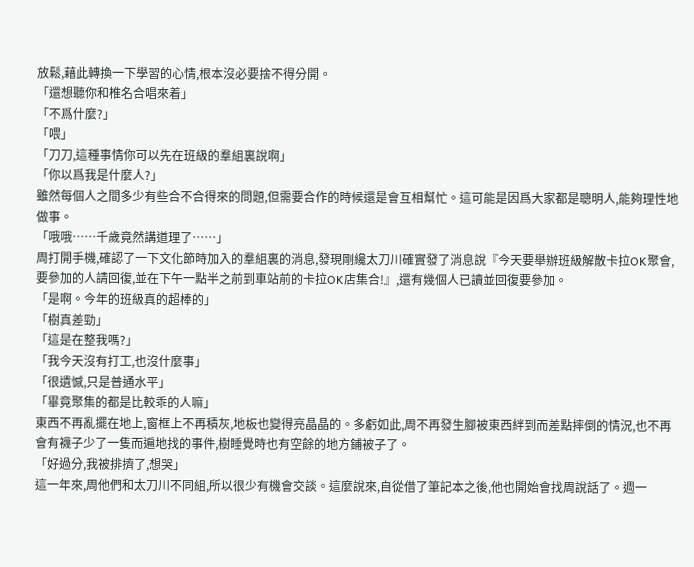放鬆,藉此轉換一下學習的心情,根本沒必要捨不得分開。
「還想聽你和椎名合唱來着」
「不爲什麼?」
「喂」
「刀刀,這種事情你可以先在班級的羣組裏說啊」
「你以爲我是什麼人?」
雖然每個人之間多少有些合不合得來的問題,但需要合作的時候還是會互相幫忙。這可能是因爲大家都是聰明人,能夠理性地做事。
「哦哦……千歲竟然講道理了……」
周打開手機,確認了一下文化節時加入的羣組裏的消息,發現剛纔太刀川確實發了消息說『今天要舉辦班級解散卡拉OK聚會,要參加的人請回復,並在下午一點半之前到車站前的卡拉OK店集合!』,還有幾個人已讀並回復要參加。
「是啊。今年的班級真的超棒的」
「樹真差勁」
「這是在整我嗎?」
「我今天沒有打工,也沒什麼事」
「很遺憾,只是普通水平」
「畢竟聚集的都是比較乖的人嘛」
東西不再亂擺在地上,窗框上不再積灰,地板也變得亮晶晶的。多虧如此,周不再發生腳被東西絆到而差點摔倒的情況,也不再會有襪子少了一隻而遍地找的事件,樹睡覺時也有空餘的地方鋪被子了。
「好過分,我被排擠了,想哭」
這一年來,周他們和太刀川不同組,所以很少有機會交談。這麼說來,自從借了筆記本之後,他也開始會找周說話了。週一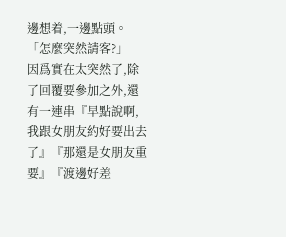邊想着,一邊點頭。
「怎麼突然請客?」
因爲實在太突然了,除了回覆要參加之外,還有一連串『早點說啊,我跟女朋友約好要出去了』『那還是女朋友重要』『渡邊好差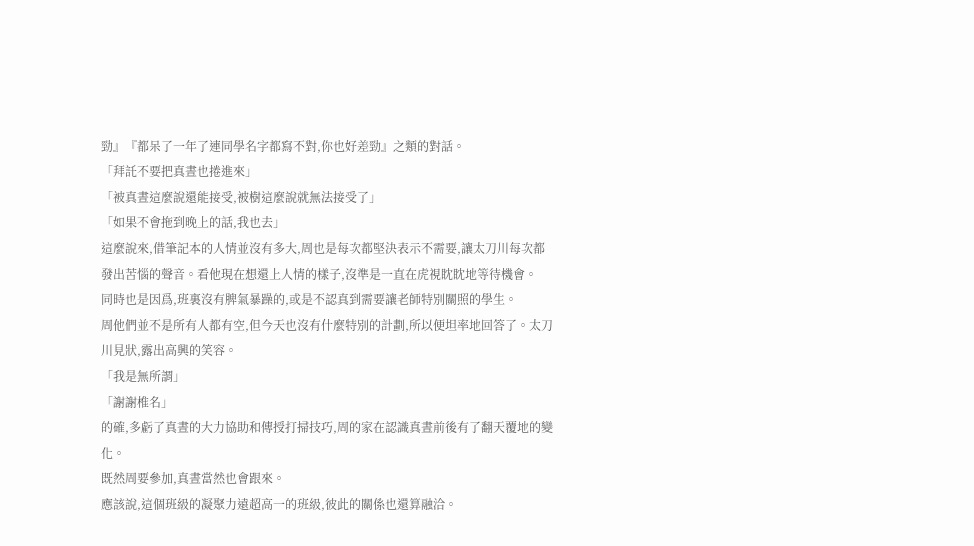勁』『都呆了一年了連同學名字都寫不對,你也好差勁』之類的對話。
「拜託不要把真晝也捲進來」
「被真晝這麼說還能接受,被樹這麼說就無法接受了」
「如果不會拖到晚上的話,我也去」
這麼說來,借筆記本的人情並沒有多大,周也是每次都堅決表示不需要,讓太刀川每次都發出苦惱的聲音。看他現在想還上人情的樣子,沒準是一直在虎視眈眈地等待機會。
同時也是因爲,班裏沒有脾氣暴躁的,或是不認真到需要讓老師特別關照的學生。
周他們並不是所有人都有空,但今天也沒有什麼特別的計劃,所以便坦率地回答了。太刀川見狀,露出高興的笑容。
「我是無所謂」
「謝謝椎名」
的確,多虧了真晝的大力協助和傳授打掃技巧,周的家在認識真晝前後有了翻天覆地的變化。
既然周要參加,真晝當然也會跟來。
應該說,這個班級的凝聚力遠超高一的班級,彼此的關係也還算融洽。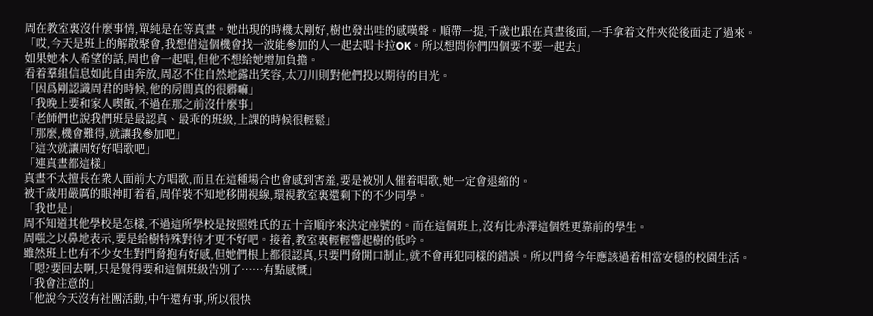周在教室裏沒什麼事情,單純是在等真晝。她出現的時機太剛好,樹也發出哇的感嘆聲。順帶一提,千歲也跟在真晝後面,一手拿着文件夾從後面走了過來。
「哎,今天是班上的解散聚會,我想借這個機會找一波能參加的人一起去唱卡拉OK。所以想問你們四個要不要一起去」
如果她本人希望的話,周也會一起唱,但他不想給她增加負擔。
看着羣組信息如此自由奔放,周忍不住自然地露出笑容,太刀川則對他們投以期待的目光。
「因爲剛認識周君的時候,他的房間真的很髒嘛」
「我晚上要和家人喫飯,不過在那之前沒什麼事」
「老師們也說我們班是最認真、最乖的班級,上課的時候很輕鬆」
「那麼,機會難得,就讓我參加吧」
「這次就讓周好好唱歌吧」
「連真晝都這樣」
真晝不太擅長在衆人面前大方唱歌,而且在這種場合也會感到害羞,要是被別人催着唱歌,她一定會退縮的。
被千歲用嚴厲的眼神盯着看,周佯裝不知地移開視線,環視教室裏還剩下的不少同學。
「我也是」
周不知道其他學校是怎樣,不過這所學校是按照姓氏的五十音順序來決定座號的。而在這個班上,沒有比赤澤這個姓更靠前的學生。
周嗤之以鼻地表示,要是給樹特殊對待才更不好吧。接着,教室裏輕輕響起樹的低吟。
雖然班上也有不少女生對門脅抱有好感,但她們根上都很認真,只要門脅開口制止,就不會再犯同樣的錯誤。所以門脅今年應該過着相當安穩的校園生活。
「嗯?要回去啊,只是覺得要和這個班級告別了……有點感慨」
「我會注意的」
「他說今天沒有社團活動,中午還有事,所以很快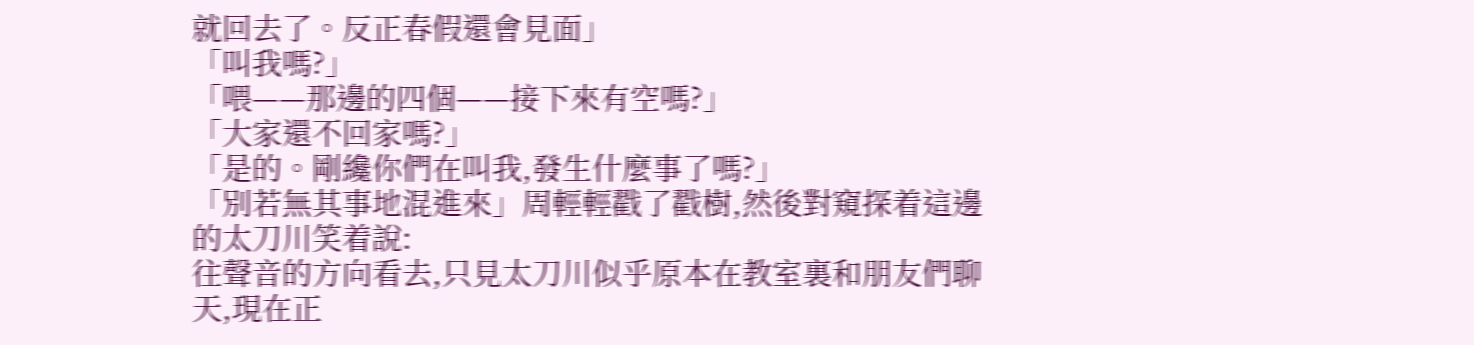就回去了。反正春假還會見面」
「叫我嗎?」
「喂——那邊的四個——接下來有空嗎?」
「大家還不回家嗎?」
「是的。剛纔你們在叫我,發生什麼事了嗎?」
「別若無其事地混進來」周輕輕戳了戳樹,然後對窺探着這邊的太刀川笑着說:
往聲音的方向看去,只見太刀川似乎原本在教室裏和朋友們聊天,現在正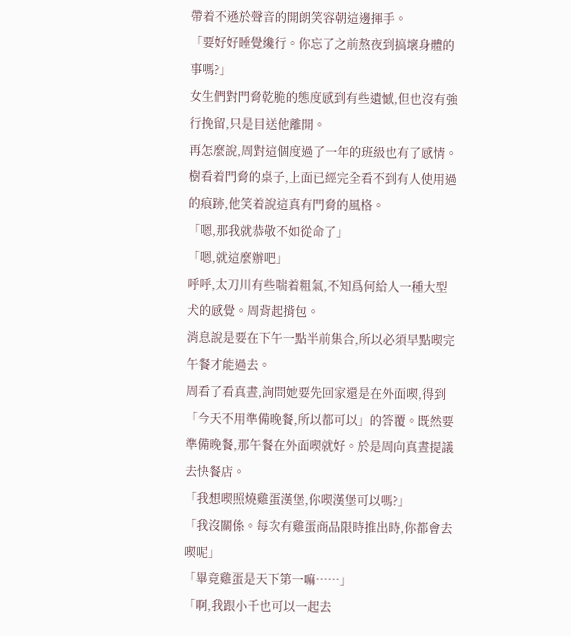帶着不遜於聲音的開朗笑容朝這邊揮手。
「要好好睡覺纔行。你忘了之前熬夜到搞壞身體的事嗎?」
女生們對門脅乾脆的態度感到有些遺憾,但也沒有強行挽留,只是目送他離開。
再怎麼說,周對這個度過了一年的班級也有了感情。
樹看着門脅的桌子,上面已經完全看不到有人使用過的痕跡,他笑着說這真有門脅的風格。
「嗯,那我就恭敬不如從命了」
「嗯,就這麼辦吧」
呼呼,太刀川有些喘着粗氣,不知爲何給人一種大型犬的感覺。周背起揹包。
消息說是要在下午一點半前集合,所以必須早點喫完午餐才能過去。
周看了看真晝,詢問她要先回家還是在外面喫,得到「今天不用準備晚餐,所以都可以」的答覆。既然要準備晚餐,那午餐在外面喫就好。於是周向真晝提議去快餐店。
「我想喫照燒雞蛋漢堡,你喫漢堡可以嗎?」
「我沒關係。每次有雞蛋商品限時推出時,你都會去喫呢」
「畢竟雞蛋是天下第一嘛……」
「啊,我跟小千也可以一起去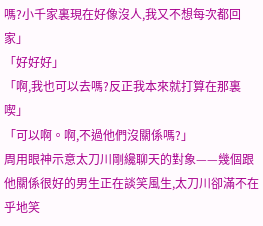嗎?小千家裏現在好像沒人,我又不想每次都回家」
「好好好」
「啊,我也可以去嗎?反正我本來就打算在那裏喫」
「可以啊。啊,不過他們沒關係嗎?」
周用眼神示意太刀川剛纔聊天的對象——幾個跟他關係很好的男生正在談笑風生,太刀川卻滿不在乎地笑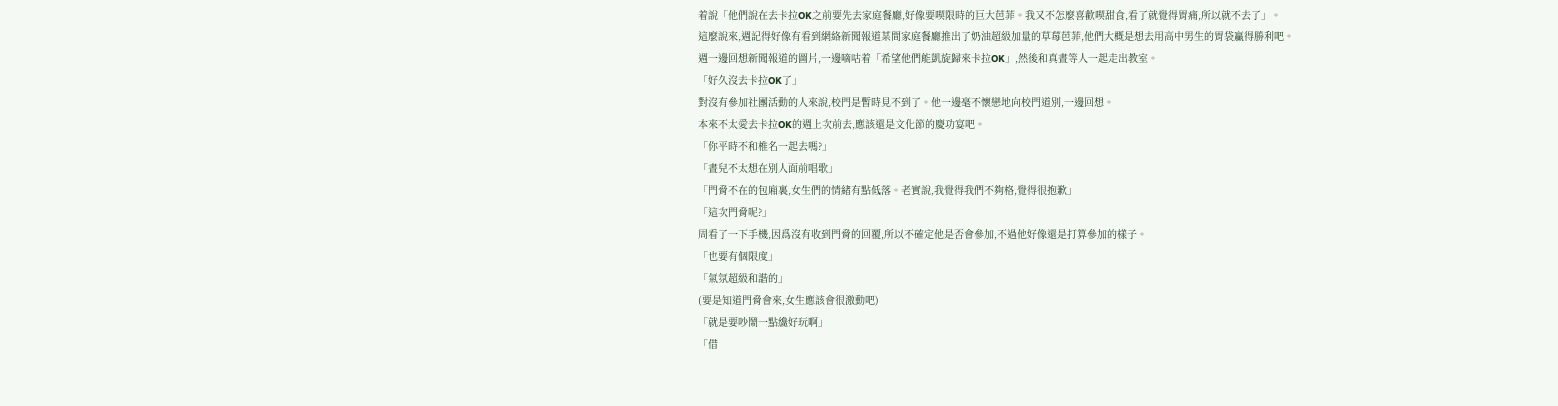着說「他們說在去卡拉OK之前要先去家庭餐廳,好像要喫限時的巨大芭菲。我又不怎麼喜歡喫甜食,看了就覺得胃痛,所以就不去了」。
這麼說來,週記得好像有看到網絡新聞報道某間家庭餐廳推出了奶油超級加量的草莓芭菲,他們大概是想去用高中男生的胃袋贏得勝利吧。
週一邊回想新聞報道的圖片,一邊嘀咕着「希望他們能凱旋歸來卡拉OK」,然後和真晝等人一起走出教室。
「好久沒去卡拉OK了」
對沒有參加社團活動的人來說,校門是暫時見不到了。他一邊毫不懷戀地向校門道別,一邊回想。
本來不太愛去卡拉OK的週上次前去,應該還是文化節的慶功宴吧。
「你平時不和椎名一起去嗎?」
「晝兒不太想在別人面前唱歌」
「門脅不在的包廂裏,女生們的情緒有點低落。老實說,我覺得我們不夠格,覺得很抱歉」
「這次門脅呢?」
周看了一下手機,因爲沒有收到門脅的回覆,所以不確定他是否會參加,不過他好像還是打算參加的樣子。
「也要有個限度」
「氣氛超級和諧的」
(要是知道門脅會來,女生應該會很激動吧)
「就是要吵鬧一點纔好玩啊」
「借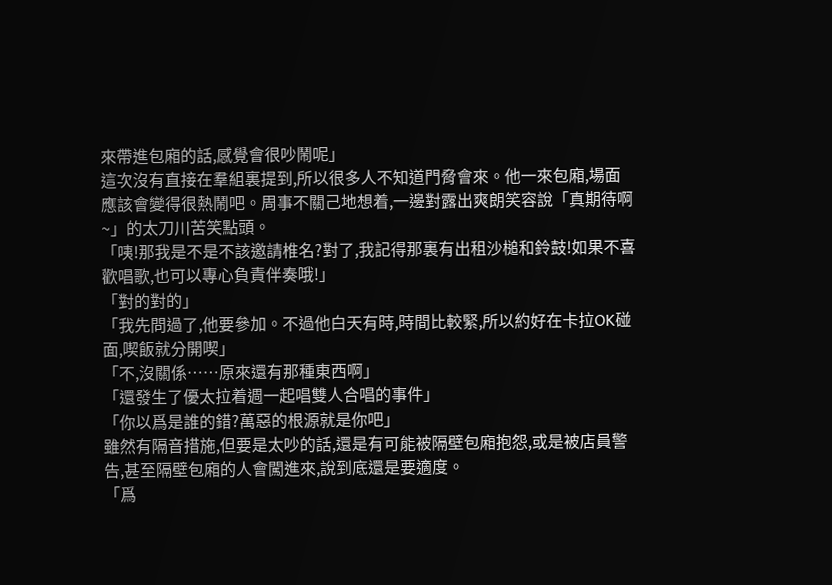來帶進包廂的話,感覺會很吵鬧呢」
這次沒有直接在羣組裏提到,所以很多人不知道門脅會來。他一來包廂,場面應該會變得很熱鬧吧。周事不關己地想着,一邊對露出爽朗笑容說「真期待啊~」的太刀川苦笑點頭。
「咦!那我是不是不該邀請椎名?對了,我記得那裏有出租沙槌和鈴鼓!如果不喜歡唱歌,也可以專心負責伴奏哦!」
「對的對的」
「我先問過了,他要參加。不過他白天有時,時間比較緊,所以約好在卡拉OK碰面,喫飯就分開喫」
「不,沒關係……原來還有那種東西啊」
「還發生了優太拉着週一起唱雙人合唱的事件」
「你以爲是誰的錯?萬惡的根源就是你吧」
雖然有隔音措施,但要是太吵的話,還是有可能被隔壁包廂抱怨,或是被店員警告,甚至隔壁包廂的人會闖進來,說到底還是要適度。
「爲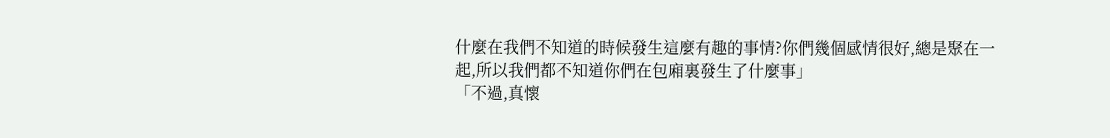什麼在我們不知道的時候發生這麼有趣的事情?你們幾個感情很好,總是聚在一起,所以我們都不知道你們在包廂裏發生了什麼事」
「不過,真懷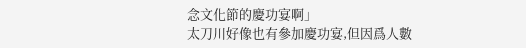念文化節的慶功宴啊」
太刀川好像也有參加慶功宴,但因爲人數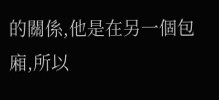的關係,他是在另一個包廂,所以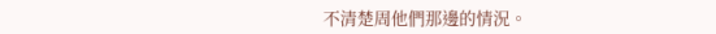不清楚周他們那邊的情況。